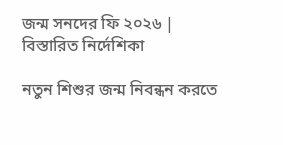জন্ম সনদের ফি ২০২৬ | বিস্তারিত নির্দেশিকা

নতুন শিশুর জন্ম নিবন্ধন করতে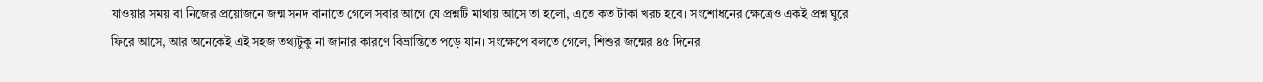যাওয়ার সময় বা নিজের প্রয়োজনে জন্ম সনদ বানাতে গেলে সবার আগে যে প্রশ্নটি মাথায় আসে তা হলো, এতে কত টাকা খরচ হবে। সংশোধনের ক্ষেত্রেও একই প্রশ্ন ঘুরে ফিরে আসে, আর অনেকেই এই সহজ তথ্যটুকু না জানার কারণে বিভ্রান্তিতে পড়ে যান। সংক্ষেপে বলতে গেলে, শিশুর জন্মের ৪৫ দিনের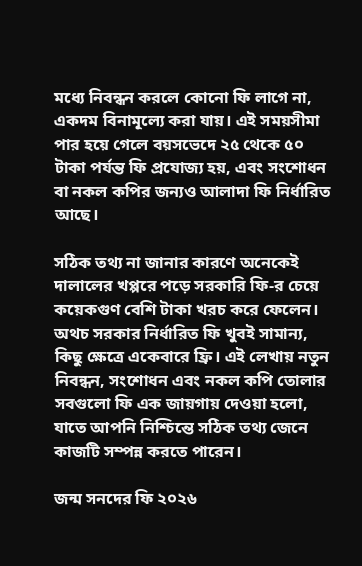মধ্যে নিবন্ধন করলে কোনো ফি লাগে না, একদম বিনামূল্যে করা যায়। এই সময়সীমা পার হয়ে গেলে বয়সভেদে ২৫ থেকে ৫০ টাকা পর্যন্ত ফি প্রযোজ্য হয়, এবং সংশোধন বা নকল কপির জন্যও আলাদা ফি নির্ধারিত আছে।

সঠিক তথ্য না জানার কারণে অনেকেই দালালের খপ্পরে পড়ে সরকারি ফি-র চেয়ে কয়েকগুণ বেশি টাকা খরচ করে ফেলেন। অথচ সরকার নির্ধারিত ফি খুবই সামান্য, কিছু ক্ষেত্রে একেবারে ফ্রি। এই লেখায় নতুন নিবন্ধন, সংশোধন এবং নকল কপি তোলার সবগুলো ফি এক জায়গায় দেওয়া হলো, যাতে আপনি নিশ্চিন্তে সঠিক তথ্য জেনে কাজটি সম্পন্ন করতে পারেন।

জন্ম সনদের ফি ২০২৬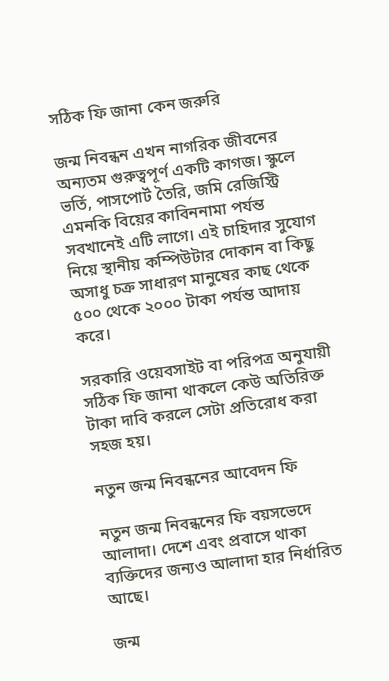সঠিক ফি জানা কেন জরুরি

জন্ম নিবন্ধন এখন নাগরিক জীবনের অন্যতম গুরুত্বপূর্ণ একটি কাগজ। স্কুলে ভর্তি, পাসপোর্ট তৈরি, জমি রেজিস্ট্রি এমনকি বিয়ের কাবিননামা পর্যন্ত সবখানেই এটি লাগে। এই চাহিদার সুযোগ নিয়ে স্থানীয় কম্পিউটার দোকান বা কিছু অসাধু চক্র সাধারণ মানুষের কাছ থেকে ৫০০ থেকে ২০০০ টাকা পর্যন্ত আদায় করে।

সরকারি ওয়েবসাইট বা পরিপত্র অনুযায়ী সঠিক ফি জানা থাকলে কেউ অতিরিক্ত টাকা দাবি করলে সেটা প্রতিরোধ করা সহজ হয়।

নতুন জন্ম নিবন্ধনের আবেদন ফি

নতুন জন্ম নিবন্ধনের ফি বয়সভেদে আলাদা। দেশে এবং প্রবাসে থাকা ব্যক্তিদের জন্যও আলাদা হার নির্ধারিত আছে।

জন্ম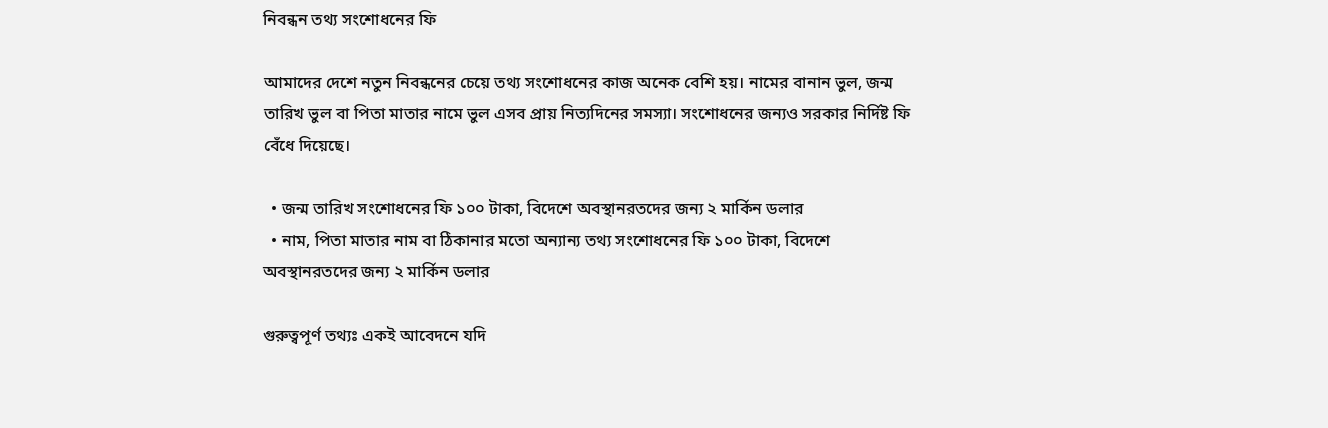নিবন্ধন তথ্য সংশোধনের ফি

আমাদের দেশে নতুন নিবন্ধনের চেয়ে তথ্য সংশোধনের কাজ অনেক বেশি হয়। নামের বানান ভুল, জন্ম তারিখ ভুল বা পিতা মাতার নামে ভুল এসব প্রায় নিত্যদিনের সমস্যা। সংশোধনের জন্যও সরকার নির্দিষ্ট ফি বেঁধে দিয়েছে।

  • জন্ম তারিখ সংশোধনের ফি ১০০ টাকা, বিদেশে অবস্থানরতদের জন্য ২ মার্কিন ডলার
  • নাম, পিতা মাতার নাম বা ঠিকানার মতো অন্যান্য তথ্য সংশোধনের ফি ১০০ টাকা, বিদেশে অবস্থানরতদের জন্য ২ মার্কিন ডলার

গুরুত্বপূর্ণ তথ্যঃ একই আবেদনে যদি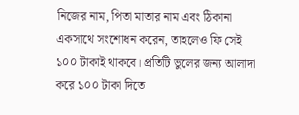নিজের নাম, পিতা মাতার নাম এবং ঠিকানা একসাথে সংশোধন করেন, তাহলেও ফি সেই ১০০ টাকাই থাকবে। প্রতিটি ভুলের জন্য আলাদা করে ১০০ টাকা দিতে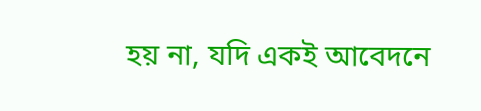হয় না, যদি একই আবেদনে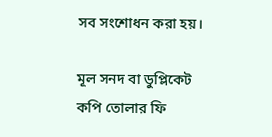সব সংশোধন করা হয়।

মূল সনদ বা ডুপ্লিকেট কপি তোলার ফি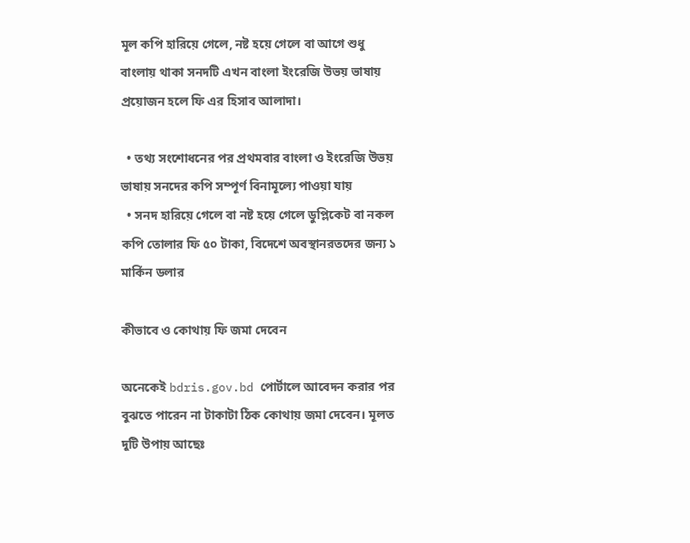মূল কপি হারিয়ে গেলে, নষ্ট হয়ে গেলে বা আগে শুধু বাংলায় থাকা সনদটি এখন বাংলা ইংরেজি উভয় ভাষায় প্রয়োজন হলে ফি এর হিসাব আলাদা।

  • তথ্য সংশোধনের পর প্রথমবার বাংলা ও ইংরেজি উভয় ভাষায় সনদের কপি সম্পূর্ণ বিনামূল্যে পাওয়া যায়
  • সনদ হারিয়ে গেলে বা নষ্ট হয়ে গেলে ডুপ্লিকেট বা নকল কপি তোলার ফি ৫০ টাকা, বিদেশে অবস্থানরতদের জন্য ১ মার্কিন ডলার

কীভাবে ও কোথায় ফি জমা দেবেন

অনেকেই bdris.gov.bd পোর্টালে আবেদন করার পর বুঝতে পারেন না টাকাটা ঠিক কোথায় জমা দেবেন। মূলত দুটি উপায় আছেঃ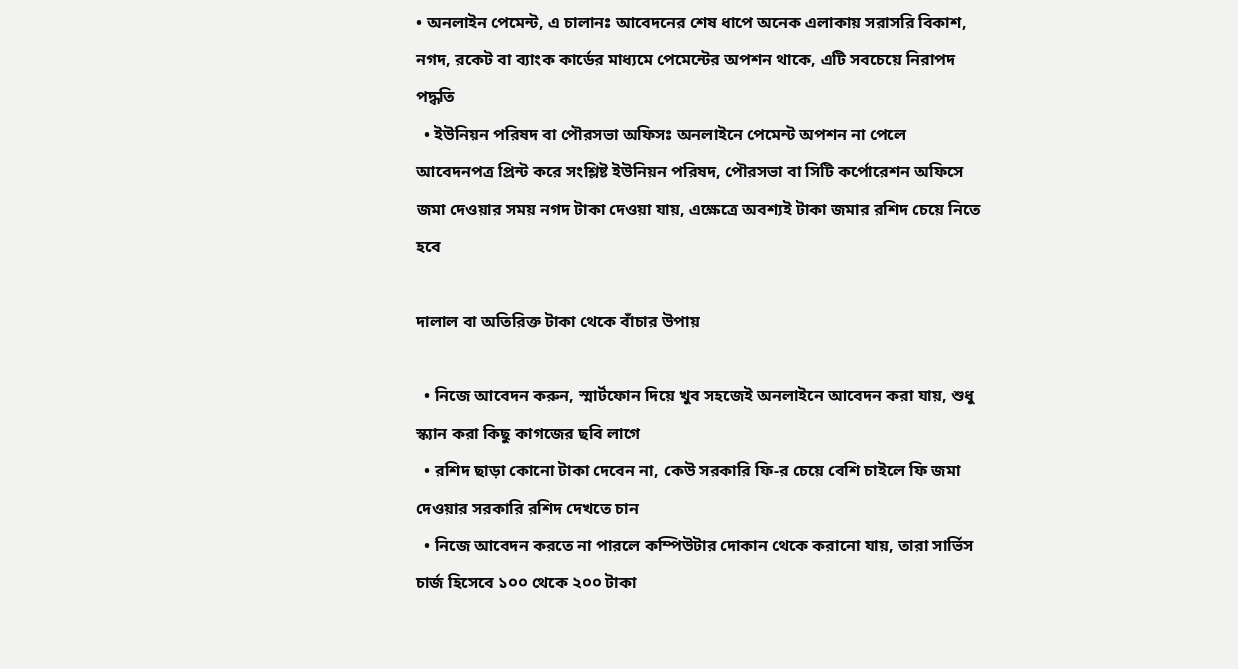• অনলাইন পেমেন্ট, এ চালানঃ আবেদনের শেষ ধাপে অনেক এলাকায় সরাসরি বিকাশ, নগদ, রকেট বা ব্যাংক কার্ডের মাধ্যমে পেমেন্টের অপশন থাকে, এটি সবচেয়ে নিরাপদ পদ্ধতি
  • ইউনিয়ন পরিষদ বা পৌরসভা অফিসঃ অনলাইনে পেমেন্ট অপশন না পেলে আবেদনপত্র প্রিন্ট করে সংশ্লিষ্ট ইউনিয়ন পরিষদ, পৌরসভা বা সিটি কর্পোরেশন অফিসে জমা দেওয়ার সময় নগদ টাকা দেওয়া যায়, এক্ষেত্রে অবশ্যই টাকা জমার রশিদ চেয়ে নিতে হবে

দালাল বা অতিরিক্ত টাকা থেকে বাঁচার উপায়

  • নিজে আবেদন করুন, স্মার্টফোন দিয়ে খুব সহজেই অনলাইনে আবেদন করা যায়, শুধু স্ক্যান করা কিছু কাগজের ছবি লাগে
  • রশিদ ছাড়া কোনো টাকা দেবেন না, কেউ সরকারি ফি-র চেয়ে বেশি চাইলে ফি জমা দেওয়ার সরকারি রশিদ দেখতে চান
  • নিজে আবেদন করতে না পারলে কম্পিউটার দোকান থেকে করানো যায়, তারা সার্ভিস চার্জ হিসেবে ১০০ থেকে ২০০ টাকা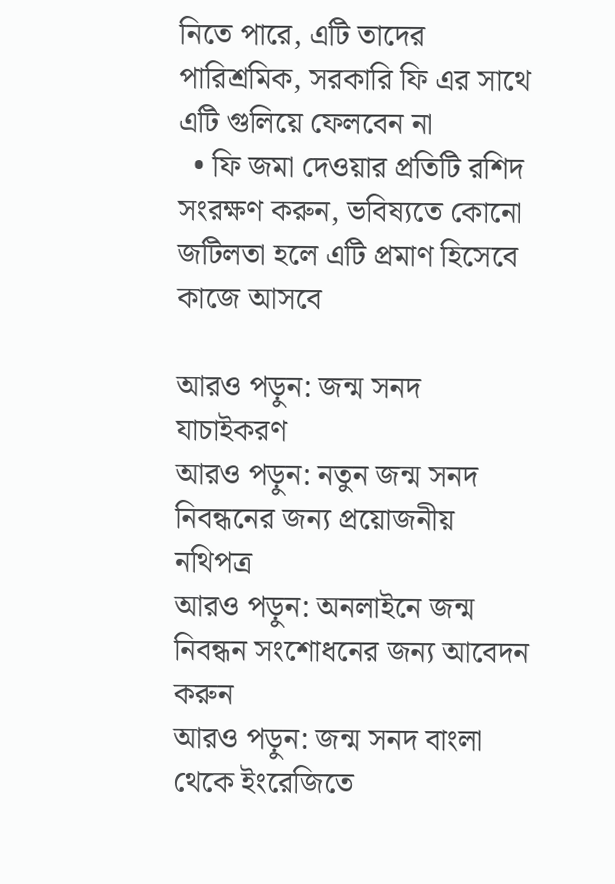নিতে পারে, এটি তাদের পারিশ্রমিক, সরকারি ফি এর সাথে এটি গুলিয়ে ফেলবেন না
  • ফি জমা দেওয়ার প্রতিটি রশিদ সংরক্ষণ করুন, ভবিষ্যতে কোনো জটিলতা হলে এটি প্রমাণ হিসেবে কাজে আসবে

আরও পড়ুন: জন্ম সনদ যাচাইকরণ
আরও পড়ুন: নতুন জন্ম সনদ নিবন্ধনের জন্য প্রয়োজনীয় নথিপত্র
আরও পড়ুন: অনলাইনে জন্ম নিবন্ধন সংশোধনের জন্য আবেদন করুন
আরও পড়ুন: জন্ম সনদ বাংলা থেকে ইংরেজিতে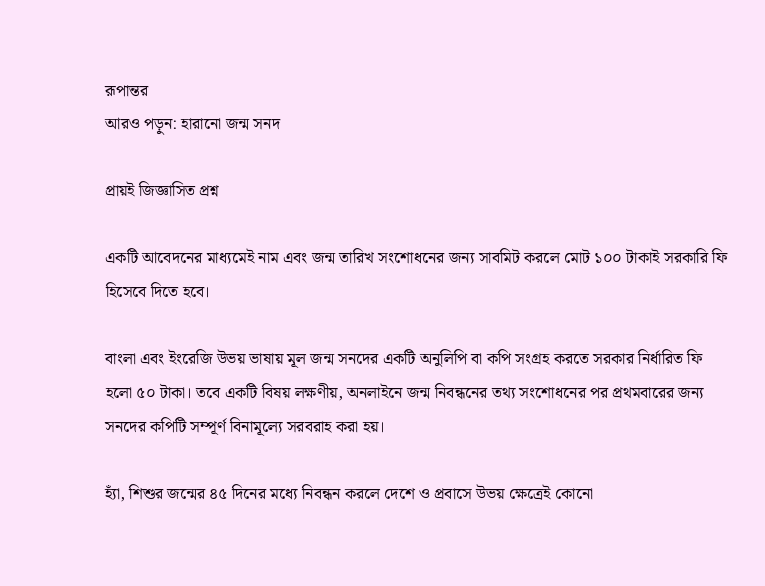রূপান্তর
আরও পড়ুন: হারানো জন্ম সনদ

প্রায়ই জিজ্ঞাসিত প্রশ্ন

একটি আবেদনের মাধ্যমেই নাম এবং জন্ম তারিখ সংশোধনের জন্য সাবমিট করলে মোট ১০০ টাকাই সরকারি ফি হিসেবে দিতে হবে।

বাংলা এবং ইংরেজি উভয় ভাষায় মূল জন্ম সনদের একটি অনুলিপি বা কপি সংগ্রহ করতে সরকার নির্ধারিত ফি হলো ৫০ টাকা। তবে একটি বিষয় লক্ষণীয়, অনলাইনে জন্ম নিবন্ধনের তথ্য সংশোধনের পর প্রথমবারের জন্য সনদের কপিটি সম্পূর্ণ বিনামূল্যে সরবরাহ করা হয়।

হ্যাঁ, শিশুর জন্মের ৪৫ দিনের মধ্যে নিবন্ধন করলে দেশে ও প্রবাসে উভয় ক্ষেত্রেই কোনো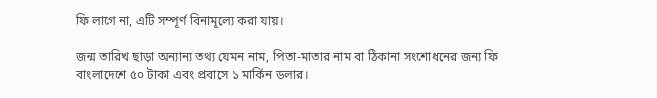ফি লাগে না, এটি সম্পূর্ণ বিনামূল্যে করা যায়।

জন্ম তারিখ ছাড়া অন্যান্য তথ্য যেমন নাম, পিতা-মাতার নাম বা ঠিকানা সংশোধনের জন্য ফি বাংলাদেশে ৫০ টাকা এবং প্রবাসে ১ মার্কিন ডলার।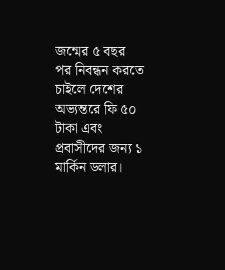জন্মের ৫ বছর পর নিবন্ধন করতে চাইলে দেশের অভ্যন্তরে ফি ৫০ টাকা এবং প্রবাসীদের জন্য ১ মার্কিন ডলার।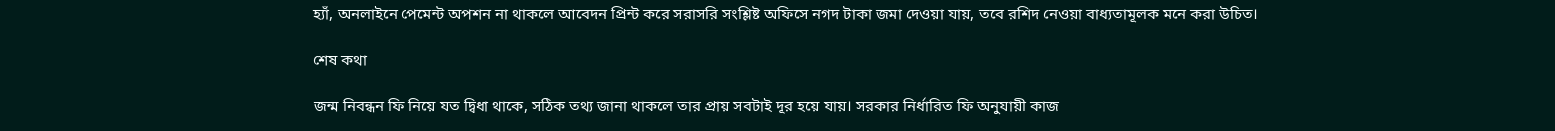হ্যাঁ, অনলাইনে পেমেন্ট অপশন না থাকলে আবেদন প্রিন্ট করে সরাসরি সংশ্লিষ্ট অফিসে নগদ টাকা জমা দেওয়া যায়, তবে রশিদ নেওয়া বাধ্যতামূলক মনে করা উচিত।

শেষ কথা

জন্ম নিবন্ধন ফি নিয়ে যত দ্বিধা থাকে, সঠিক তথ্য জানা থাকলে তার প্রায় সবটাই দূর হয়ে যায়। সরকার নির্ধারিত ফি অনুযায়ী কাজ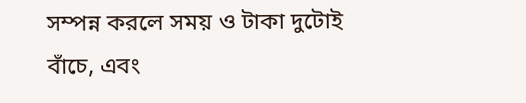সম্পন্ন করলে সময় ও টাকা দুটোই বাঁচে, এবং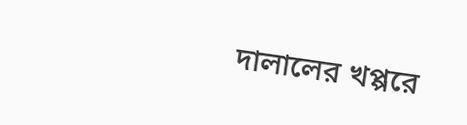দালালের খপ্পরে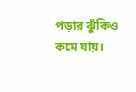পড়ার ঝুঁকিও কমে যায়।